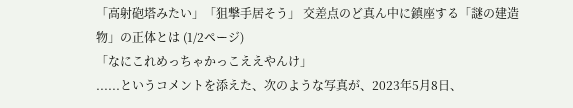「高射砲塔みたい」「狙撃手居そう」 交差点のど真ん中に鎮座する「謎の建造物」の正体とは (1/2ページ)
「なにこれめっちゃかっこええやんけ」
......というコメントを添えた、次のような写真が、2023年5月8日、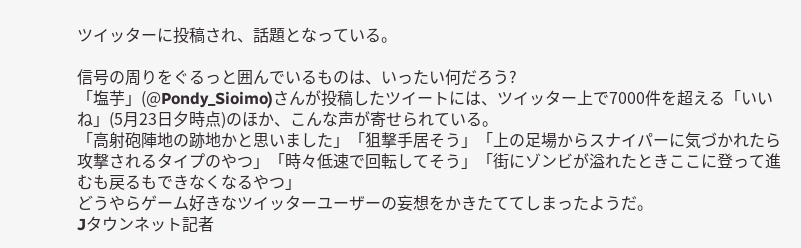ツイッターに投稿され、話題となっている。

信号の周りをぐるっと囲んでいるものは、いったい何だろう?
「塩芋」(@Pondy_Sioimo)さんが投稿したツイートには、ツイッター上で7000件を超える「いいね」(5月23日夕時点)のほか、こんな声が寄せられている。
「高射砲陣地の跡地かと思いました」「狙撃手居そう」「上の足場からスナイパーに気づかれたら攻撃されるタイプのやつ」「時々低速で回転してそう」「街にゾンビが溢れたときここに登って進むも戻るもできなくなるやつ」
どうやらゲーム好きなツイッターユーザーの妄想をかきたててしまったようだ。
Jタウンネット記者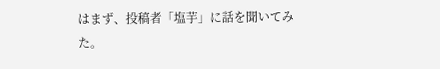はまず、投稿者「塩芋」に話を聞いてみた。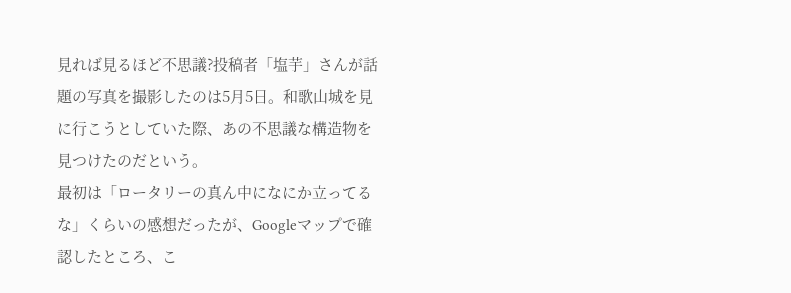見れば見るほど不思議?投稿者「塩芋」さんが話題の写真を撮影したのは5月5日。和歌山城を見に行こうとしていた際、あの不思議な構造物を見つけたのだという。
最初は「ロータリーの真ん中になにか立ってるな」くらいの感想だったが、Googleマップで確認したところ、こ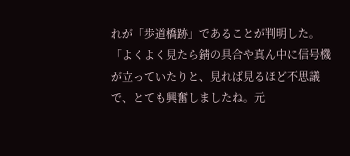れが「歩道橋跡」であることが判明した。
「よくよく見たら錆の具合や真ん中に信号機が立っていたりと、見れば見るほど不思議で、とても興奮しましたね。元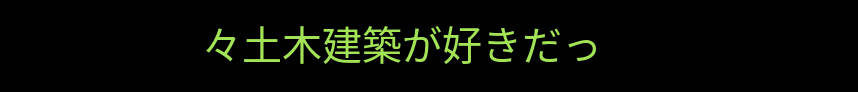々土木建築が好きだっ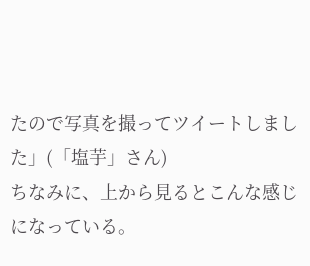たので写真を撮ってツイートしました」(「塩芋」さん)
ちなみに、上から見るとこんな感じになっている。